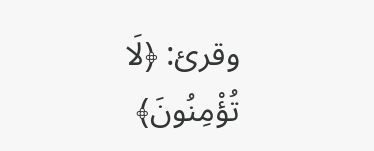وقرئ: ﴿لَا تُؤْمِنُونَ﴾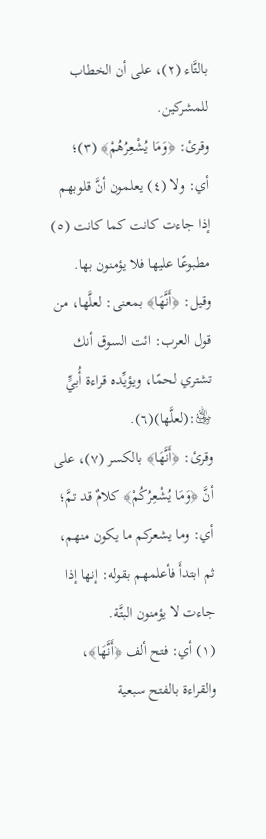بالتَّاء (٢)، على أن الخطاب للمشركين.
وقرئ: ﴿وَمَا يُشْعِرُهُمْ﴾ (٣)؛ أي: ولا (٤) يعلمون أنَّ قلوبهم إذا جاءت كانت كما كانت (٥) مطبوعًا عليها فلا يؤمنون بها.
وقيل: ﴿أَنَّهَا﴾ بمعنى: لعلَّها، من قول العرب: ائت السوق أنك تشتري لحمًا، ويؤيِّده قراءة أُبيٍّ ﵁:(لعلَّها)(٦).
وقرئ: ﴿أَنَّهَا﴾ بالكسر (٧)، على أنَّ ﴿وَمَا يُشْعِرُكُمْ﴾ كلامٌ قد تمَّ؛ أي: وما يشعركم ما يكون منهم، ثم ابتدأَ فأعلمهم بقوله: إنها إذا جاءت لا يؤمنون البتَّة.
(١) أي: فتح ألف ﴿أَنَّهَا﴾، والقراءة بالفتح سبعية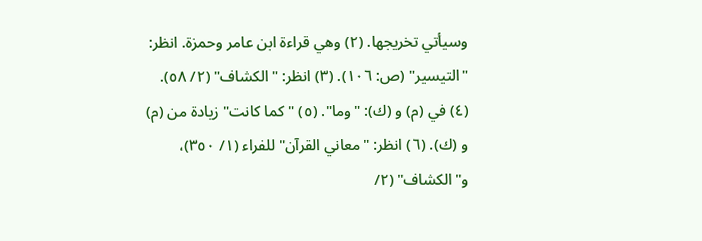وسيأتي تخريجها. (٢) وهي قراءة ابن عامر وحمزة. انظر: "التيسير" (ص: ١٠٦). (٣) انظر: "الكشاف" (٢/ ٥٨). (٤) في (م) و (ك): "وما". (٥) "كما كانت" زيادة من (م) و (ك). (٦) انظر: "معاني القرآن" للفراء (١/ ٣٥٠)، و"الكشاف" (٢/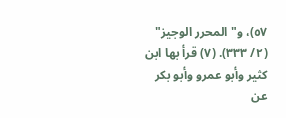٥٧)، و"المحرر الوجيز" (٢/ ٣٣٣). (٧) قرأ بها ابن كثير وأبو عمرو وأبو بكر عن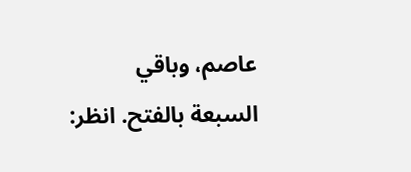عاصم، وباقي السبعة بالفتح. انظر: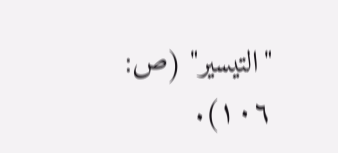"التيسير" (ص: ١٠٦).